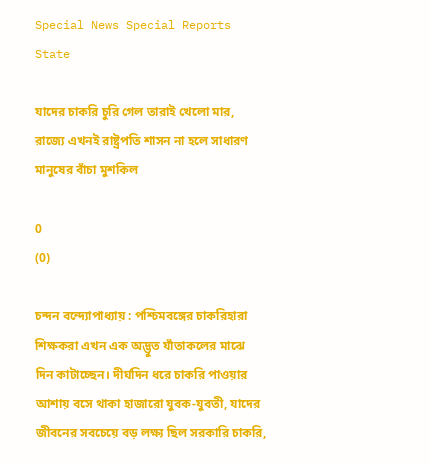Special News Special Reports State

যাদের চাকরি চুরি গেল তারাই খেলো মার, রাজ্যে এখনই রাষ্ট্রপতি শাসন না হলে সাধারণ মানুষের বাঁচা মুশকিল

0
(0)

চন্দন বন্দ্যোপাধ্যায় : পশ্চিমবঙ্গের চাকরিহারা শিক্ষকরা এখন এক অদ্ভুত যাঁতাকলের মাঝে দিন কাটাচ্ছেন। দীর্ঘদিন ধরে চাকরি পাওয়ার আশায় বসে থাকা হাজারো যুবক-যুবতী, যাদের জীবনের সবচেয়ে বড় লক্ষ্য ছিল সরকারি চাকরি,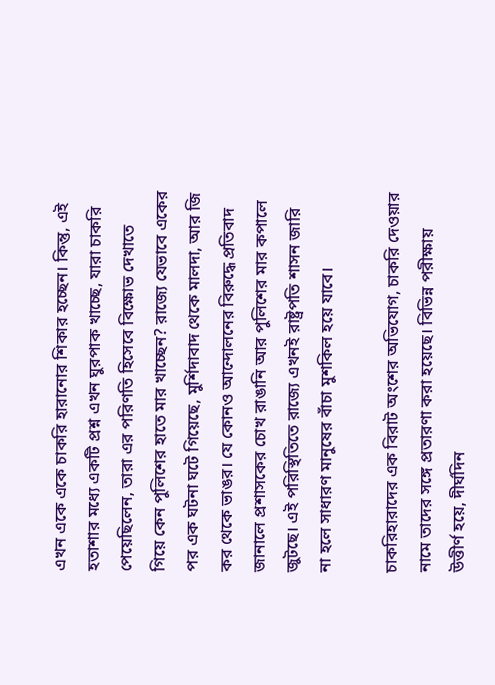এখন একে একে চাকরি হারানোর শিকার হচ্ছেন। কিন্তু, এই হতাশার মধ্যে একটি প্রশ্ন এখন ঘুরপাক খাচ্ছে, যারা চাকরি পেয়েছিলেন, তারা এর পরিণতি হিসেবে বিক্ষোভ দেখাতে গিয়ে কেন পুলিশের হাতে মার খাচ্ছেন? রাজ্যে যেভাবে একের পর এক ঘটনা ঘটে গিয়েছে, মুর্শিদাবাদ থেকে মালদা, আর জি কর থেকে ভাঙর। যে কোনও আন্দোলনের বিরুদ্ধে প্রতিবাদ জানালে প্রশাসকের চোখ রাঙানি আর পুলিশের মার কপালে জুটছে। এই পরিস্থিতিতে রাজ্যে এখনই রাষ্ট্রপতি শাসন জারি না হলে সাধারণ মানুষের বাঁচা মুশকিল হয়ে যাবে।

চাকরিহারাদের এক বিরাট অংশের অভিযোগ, চাকরি দেওয়ার নামে তাদের সঙ্গে প্রতারণা করা হয়েছে। বিভিন্ন পরীক্ষায় উত্তীর্ণ হয়ে, দীর্ঘদিন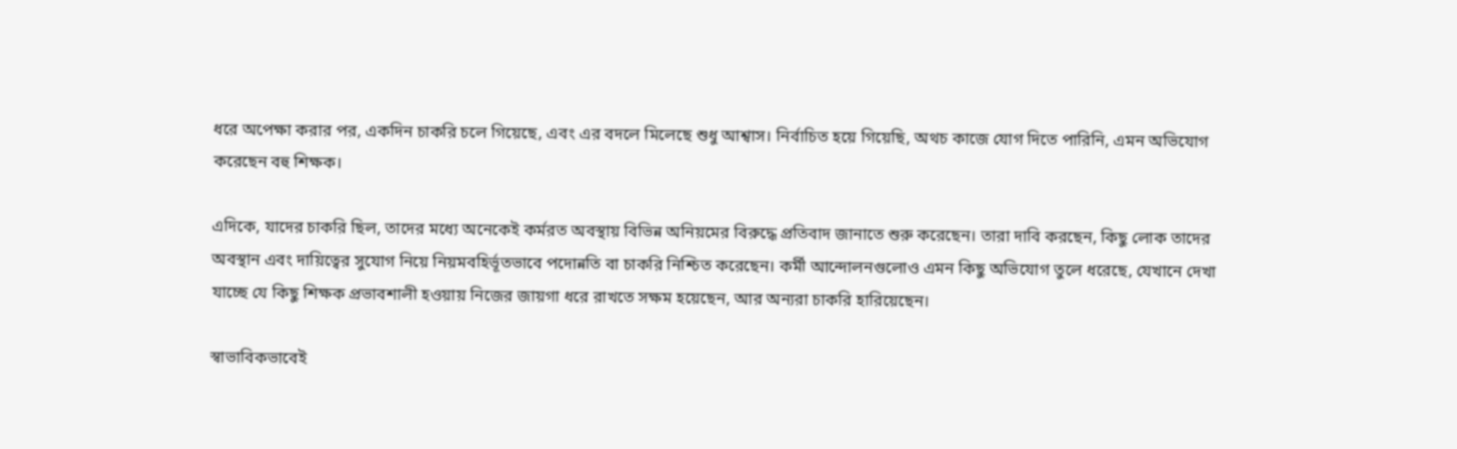ধরে অপেক্ষা করার পর, একদিন চাকরি চলে গিয়েছে, এবং এর বদলে মিলেছে শুধু আশ্বাস। নির্বাচিত হয়ে গিয়েছি, অথচ কাজে যোগ দিতে পারিনি, এমন অভিযোগ করেছেন বহু শিক্ষক।

এদিকে, যাদের চাকরি ছিল, তাদের মধ্যে অনেকেই কর্মরত অবস্থায় বিভিন্ন অনিয়মের বিরুদ্ধে প্রতিবাদ জানাতে শুরু করেছেন। তারা দাবি করছেন, কিছু লোক তাদের অবস্থান এবং দায়িত্বের সুযোগ নিয়ে নিয়মবহির্ভূতভাবে পদোন্নতি বা চাকরি নিশ্চিত করেছেন। কর্মী আন্দোলনগুলোও এমন কিছু অভিযোগ তুলে ধরেছে, যেখানে দেখা যাচ্ছে যে কিছু শিক্ষক প্রভাবশালী হওয়ায় নিজের জায়গা ধরে রাখতে সক্ষম হয়েছেন, আর অন্যরা চাকরি হারিয়েছেন।

স্বাভাবিকভাবেই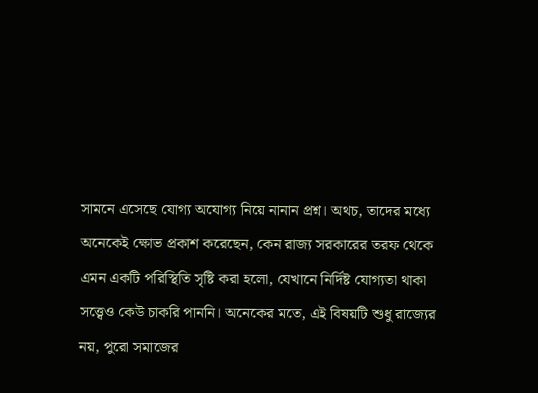সামনে এসেছে যোগ্য অযোগ্য নিয়ে নানান প্রশ্ন। অথচ, তাদের মধ্যে অনেকেই ক্ষোভ প্রকাশ করেছেন, কেন রাজ্য সরকারের তরফ থেকে এমন একটি পরিস্থিতি সৃষ্টি করা হলো, যেখানে নির্দিষ্ট যোগ্যতা থাকা সত্ত্বেও কেউ চাকরি পাননি। অনেকের মতে, এই বিষয়টি শুধু রাজ্যের নয়, পুরো সমাজের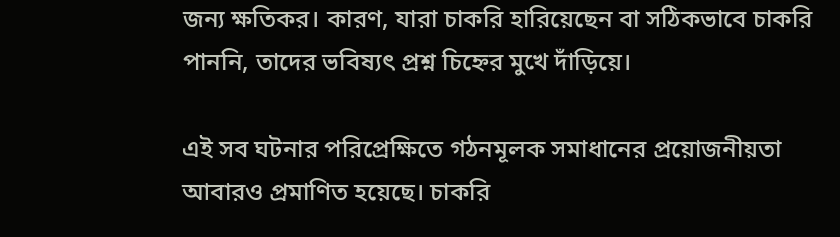জন্য ক্ষতিকর। কারণ, যারা চাকরি হারিয়েছেন বা সঠিকভাবে চাকরি পাননি, তাদের ভবিষ্যৎ প্রশ্ন চিহ্নের মুখে দাঁড়িয়ে।

এই সব ঘটনার পরিপ্রেক্ষিতে গঠনমূলক সমাধানের প্রয়োজনীয়তা আবারও প্রমাণিত হয়েছে। চাকরি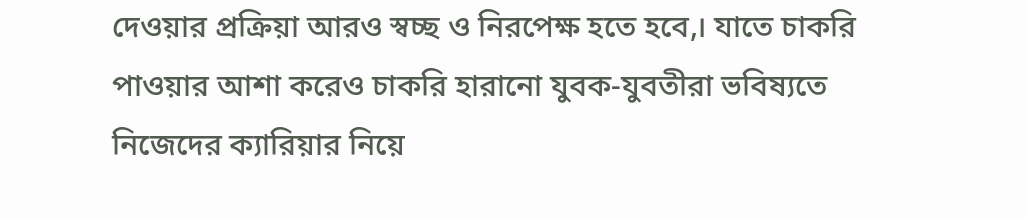দেওয়ার প্রক্রিয়া আরও স্বচ্ছ ও নিরপেক্ষ হতে হবে,। যাতে চাকরি পাওয়ার আশা করেও চাকরি হারানো যুবক-যুবতীরা ভবিষ্যতে নিজেদের ক্যারিয়ার নিয়ে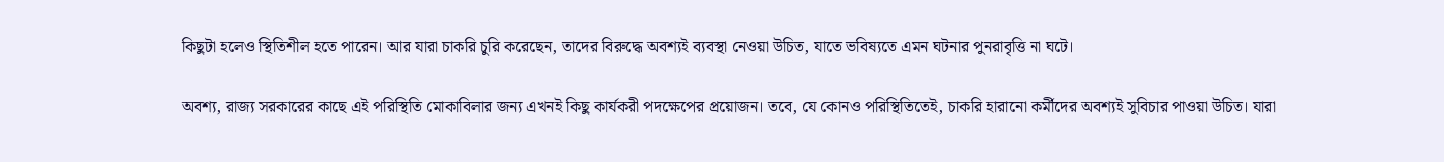কিছুটা হলেও স্থিতিশীল হতে পারেন। আর যারা চাকরি চুরি করেছেন, তাদের বিরুদ্ধে অবশ্যই ব্যবস্থা নেওয়া উচিত, যাতে ভবিষ্যতে এমন ঘটনার পুনরাবৃত্তি না ঘটে।

অবশ্য, রাজ্য সরকারের কাছে এই পরিস্থিতি মোকাবিলার জন্য এখনই কিছু কার্যকরী পদক্ষেপের প্রয়োজন। তবে, যে কোনও পরিস্থিতিতেই, চাকরি হারানো কর্মীদের অবশ্যই সুবিচার পাওয়া উচিত। যারা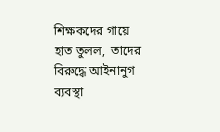শিক্ষকদের গায়ে হাত তুলল,  তাদের বিরুদ্ধে আইনানুগ ব্যবস্থা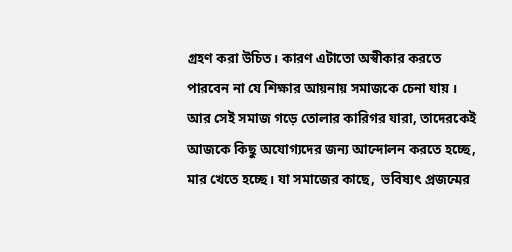গ্রহণ করা উচিত। কারণ এটাতো অস্বীকার করতে পারবেন না যে শিক্ষার আয়নায় সমাজকে চেনা যায় । আর সেই সমাজ গড়ে তোলার কারিগর যারা, তাদেরকেই আজকে কিছু অযোগ্যদের জন্য আন্দোলন করতে হচ্ছে, মার খেতে হচ্ছে। যা সমাজের কাছে,  ভবিষ্যৎ প্রজন্মের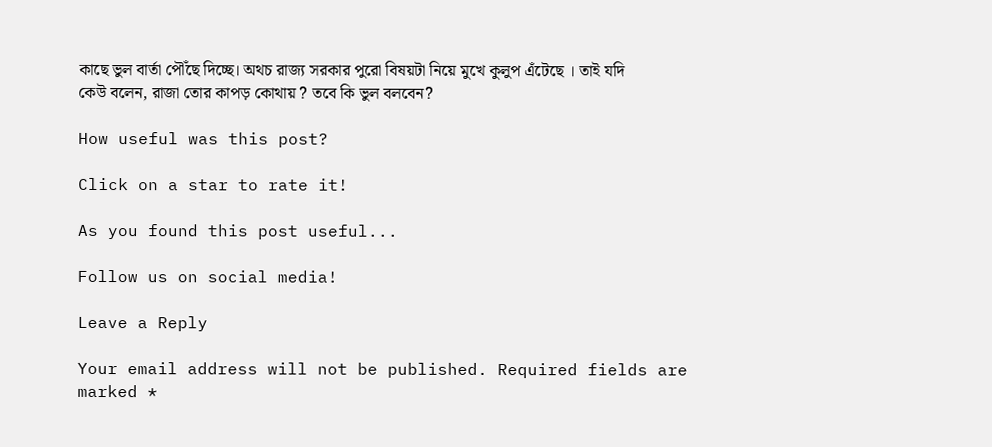কাছে ভুল বার্তা পৌঁছে দিচ্ছে। অথচ রাজ্য সরকার পুরো বিষয়টা নিয়ে মুখে কুলুপ এঁটেছে । তাই যদি কেউ বলেন, রাজা তোর কাপড় কোথায় ? তবে কি ভুল বলবেন?

How useful was this post?

Click on a star to rate it!

As you found this post useful...

Follow us on social media!

Leave a Reply

Your email address will not be published. Required fields are marked *